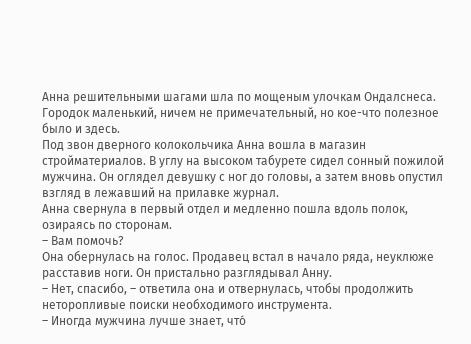Анна решительными шагами шла по мощеным улочкам Ондалснеса. Городок маленький, ничем не примечательный, но кое-что полезное было и здесь.
Под звон дверного колокольчика Анна вошла в магазин стройматериалов. В углу на высоком табурете сидел сонный пожилой мужчина. Он оглядел девушку с ног до головы, а затем вновь опустил взгляд в лежавший на прилавке журнал.
Анна свернула в первый отдел и медленно пошла вдоль полок, озираясь по сторонам.
– Вам помочь?
Она обернулась на голос. Продавец встал в начало ряда, неуклюже расставив ноги. Он пристально разглядывал Анну.
– Нет, спасибо, – ответила она и отвернулась, чтобы продолжить неторопливые поиски необходимого инструмента.
– Иногда мужчина лучше знает, что́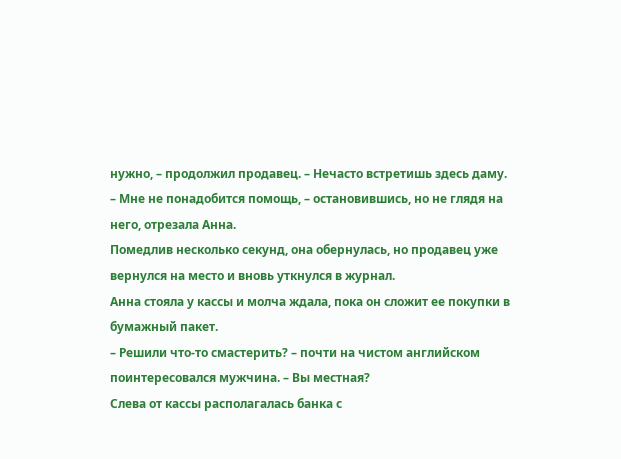нужно, – продолжил продавец. – Нечасто встретишь здесь даму.
– Мне не понадобится помощь, – остановившись, но не глядя на него, отрезала Анна.
Помедлив несколько секунд, она обернулась, но продавец уже вернулся на место и вновь уткнулся в журнал.
Анна стояла у кассы и молча ждала, пока он сложит ее покупки в бумажный пакет.
– Решили что-то смастерить? – почти на чистом английском поинтересовался мужчина. – Вы местная?
Слева от кассы располагалась банка с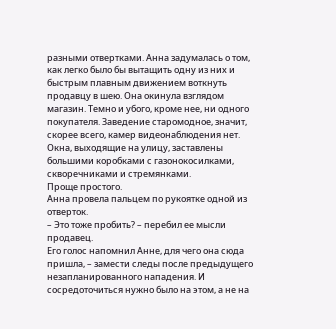разными отвертками. Анна задумалась о том, как легко было бы вытащить одну из них и быстрым плавным движением воткнуть продавцу в шею. Она окинула взглядом магазин. Темно и убого, кроме нее, ни одного покупателя. Заведение старомодное, значит, скорее всего, камер видеонаблюдения нет. Окна, выходящие на улицу, заставлены большими коробками с газонокосилками, скворечниками и стремянками.
Проще простого.
Анна провела пальцем по рукоятке одной из отверток.
– Это тоже пробить? – перебил ее мысли продавец.
Его голос напомнил Анне, для чего она сюда пришла, – замести следы после предыдущего незапланированного нападения. И сосредоточиться нужно было на этом, а не на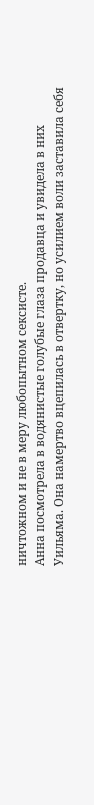ничтожном и не в меру любопытном сексисте.
Анна посмотрела в водянистые голубые глаза продавца и увидела в них Уильяма. Она намертво вцепилась в отвертку, но усилием воли заставила себя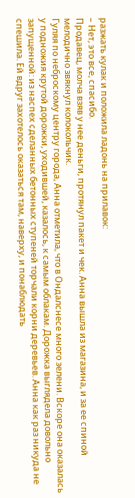разжать кулак и положила ладонь на прилавок:
– Нет, это все, спасибо.
Продавец, молча взяв у нее деньги, протянул пакет и чек. Анна вышла из магазина, и за ее спиной мелодично звякнул колокольчик.
Гуляя по неброскому центру города, Анна отметила, что в Ондалснесе много зелени. Вскоре она оказалась у подножия крутой дорожки, уходившей, казалось, к самым облакам. Дорожка выглядела довольно запущенной: из наспех сделанных бетонных ступеней торчали корни деревьев. Анна как раз никуда не спешила. Ей вдруг захотелось оказаться там, наверху, и понаблюдать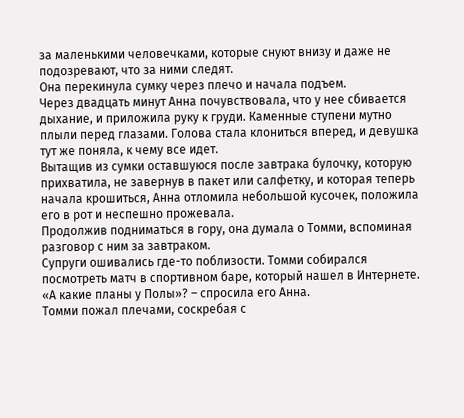за маленькими человечками, которые снуют внизу и даже не подозревают, что за ними следят.
Она перекинула сумку через плечо и начала подъем.
Через двадцать минут Анна почувствовала, что у нее сбивается дыхание, и приложила руку к груди. Каменные ступени мутно плыли перед глазами. Голова стала клониться вперед, и девушка тут же поняла, к чему все идет.
Вытащив из сумки оставшуюся после завтрака булочку, которую прихватила, не завернув в пакет или салфетку, и которая теперь начала крошиться, Анна отломила небольшой кусочек, положила его в рот и неспешно прожевала.
Продолжив подниматься в гору, она думала о Томми, вспоминая разговор с ним за завтраком.
Супруги ошивались где-то поблизости. Томми собирался посмотреть матч в спортивном баре, который нашел в Интернете.
«А какие планы у Полы»? – спросила его Анна.
Томми пожал плечами, соскребая с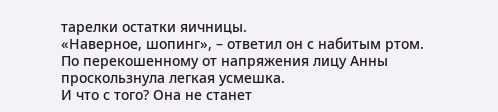тарелки остатки яичницы.
«Наверное, шопинг», – ответил он с набитым ртом.
По перекошенному от напряжения лицу Анны проскользнула легкая усмешка.
И что с того? Она не станет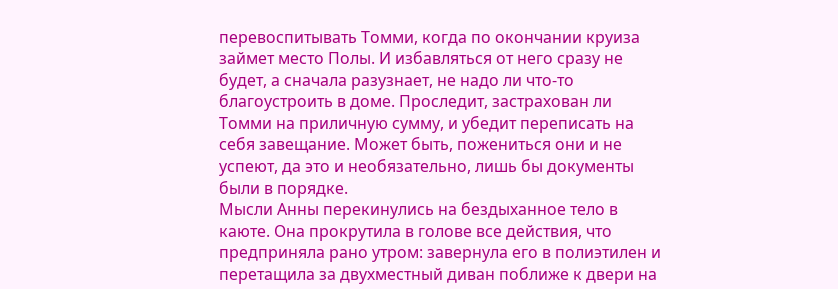перевоспитывать Томми, когда по окончании круиза займет место Полы. И избавляться от него сразу не будет, а сначала разузнает, не надо ли что-то благоустроить в доме. Проследит, застрахован ли Томми на приличную сумму, и убедит переписать на себя завещание. Может быть, пожениться они и не успеют, да это и необязательно, лишь бы документы были в порядке.
Мысли Анны перекинулись на бездыханное тело в каюте. Она прокрутила в голове все действия, что предприняла рано утром: завернула его в полиэтилен и перетащила за двухместный диван поближе к двери на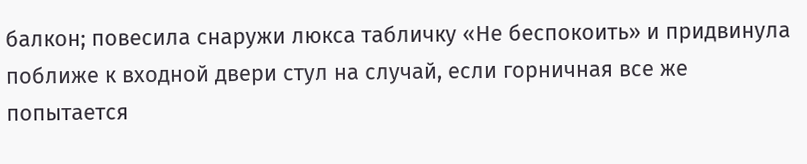балкон; повесила снаружи люкса табличку «Не беспокоить» и придвинула поближе к входной двери стул на случай, если горничная все же попытается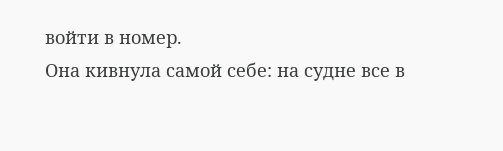войти в номер.
Она кивнула самой себе: на судне все в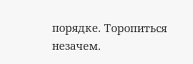порядке. Торопиться незачем.